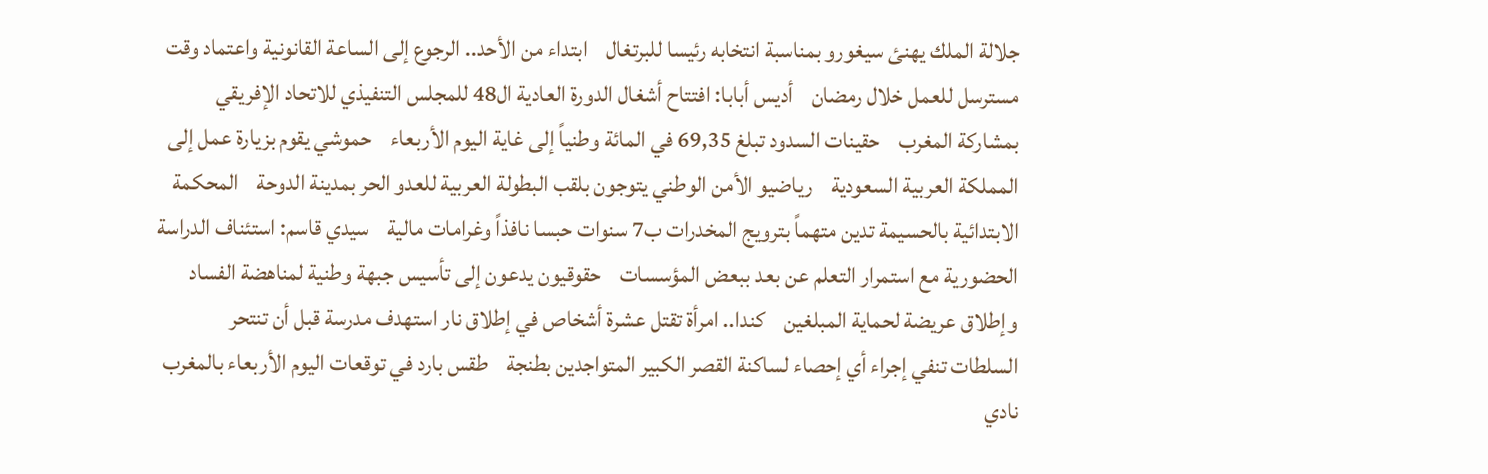جلالة الملك يهنئ سيغورو بمناسبة انتخابه رئيسا للبرتغال    ابتداء من الأحد.. الرجوع إلى الساعة القانونية واعتماد وقت مسترسل للعمل خلال رمضان    أديس أبابا: افتتاح أشغال الدورة العادية ال48 للمجلس التنفيذي للاتحاد الإفريقي بمشاركة المغرب    حقينات السدود تبلغ 69,35 في المائة وطنياً إلى غاية اليوم الأربعاء    حموشي يقوم بزيارة عمل إلى المملكة العربية السعودية    رياضيو الأمن الوطني يتوجون بلقب البطولة العربية للعدو الحر بمدينة الدوحة    المحكمة الابتدائية بالحسيمة تدين متهماً بترويج المخدرات ب7 سنوات حبسا نافذاً وغرامات مالية    سيدي قاسم: استئناف الدراسة الحضورية مع استمرار التعلم عن بعد ببعض المؤسسات    حقوقيون يدعون إلى تأسيس جبهة وطنية لمناهضة الفساد وإطلاق عريضة لحماية المبلغين    كندا.. امرأة تقتل عشرة أشخاص في إطلاق نار استهدف مدرسة قبل أن تنتحر    السلطات تنفي إجراء أي إحصاء لساكنة القصر الكبير المتواجدين بطنجة    طقس بارد في توقعات اليوم الأربعاء بالمغرب    نادي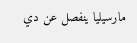مارسيليا ينفصل عن دي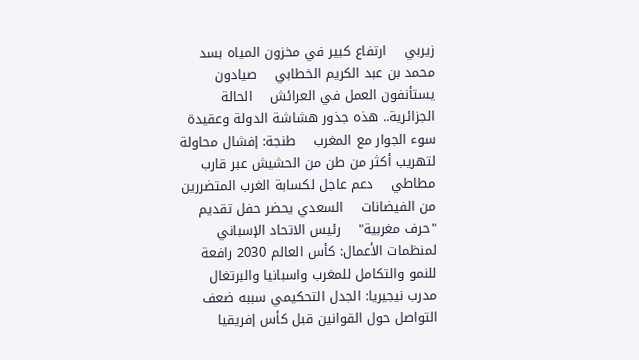زيربي    ارتفاع كبير في مخزون المياه بسد محمد بن عبد الكريم الخطابي    صيادون يستأنفون العمل في العرائش    الحالة الجزائرية.. هذه جذور هشاشة الدولة وعقيدة سوء الجوار مع المغرب    طنجة: إفشال محاولة لتهريب أكثر من طن من الحشيش عبر قارب مطاطي    دعم عاجل لكسابة الغرب المتضررين من الفيضانات    السعدي يحضر حفل تقديم "حرف مغربية"    رئيس الاتحاد الإسباني لمنظمات الأعمال: كأس العالم 2030 رافعة للنمو والتكامل للمغرب واسبانيا والبرتغال    مدرب نيجيريا: الجدل التحكيمي سببه ضعف التواصل حول القوانين قبل كأس إفريقيا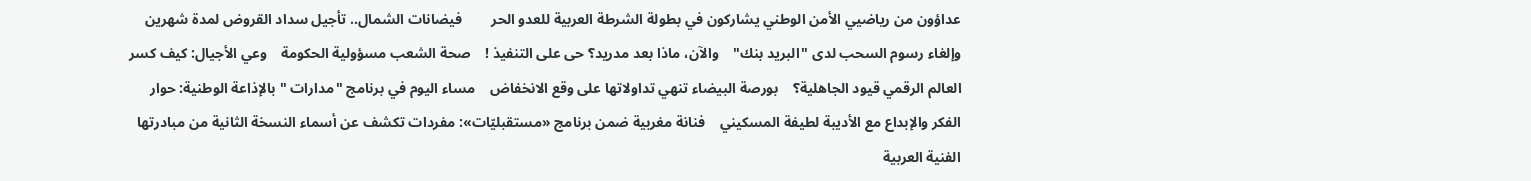عداؤون من رياضيي الأمن الوطني يشاركون في بطولة الشرطة العربية للعدو الحر        فيضانات الشمال.. تأجيل سداد القروض لمدة شهرين وإلغاء رسوم السحب لدى "البريد بنك"    والآن، ماذا بعد مدريد؟ حى على التنفيذ !    صحة الشعب مسؤولية الحكومة    وعي الأجيال: كيف كسر العالم الرقمي قيود الجاهلية؟    بورصة البيضاء تنهي تداولاتها على وقع الانخفاض    مساء اليوم في برنامج "مدارات " بالإذاعة الوطنية: حوار الفكر والإبداع مع الأديبة لطيفة المسكيني    فنانة مغربية ضمن برنامج «مستقبليّات»: مفردات تكشف عن أسماء النسخة الثانية من مبادرتها الفنية العربية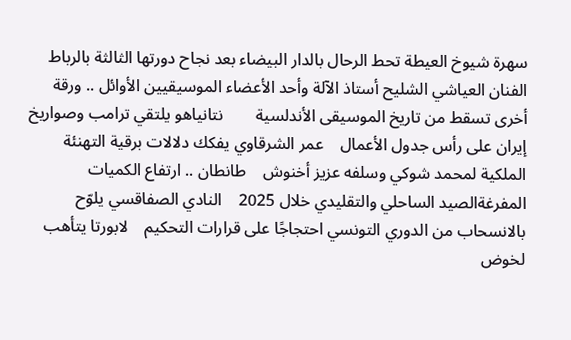سهرة شيوخ العيطة تحط الرحال بالدار البيضاء بعد نجاح دورتها الثالثة بالرباط    الفنان العياشي الشليح أستاذ الآلة وأحد الأعضاء الموسيقيين الأوائل .. ورقة أخرى تسقط من تاريخ الموسيقى الأندلسية        نتانياهو يلتقي ترامب وصواريخ إيران على رأس جدول الأعمال    عمر الشرقاوي يفكك دلالات برقية التهنئة الملكية لمحمد شوكي وسلفه عزيز أخنوش    طانطان .. ارتفاع الكميات المفرغةالصيد الساحلي والتقليدي خلال 2025    النادي الصفاقسي يلوّح بالانسحاب من الدوري التونسي احتجاجًا على قرارات التحكيم    لابورتا يتأهب لخوض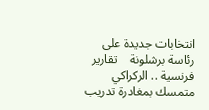انتخابات جديدة على رئاسة برشلونة    تقارير فرنسية .. الركراكي متمسك بمغادرة تدريب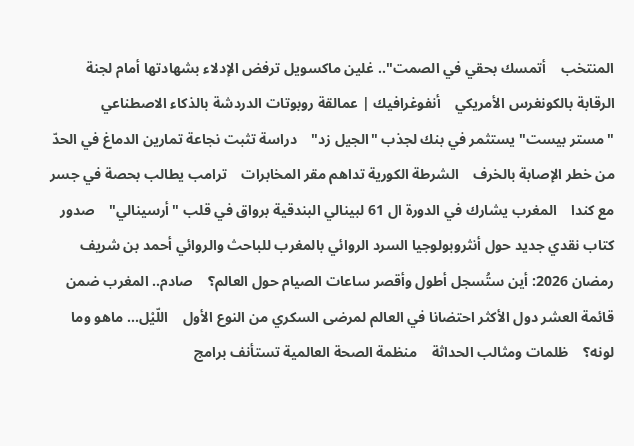المنتخب    أتمسك بحقي في الصمت".. غلين ماكسويل ترفض الإدلاء بشهادتها أمام لجنة الرقابة بالكونغرس الأمريكي    أنفوغرافيك | عمالقة روبوتات الدردشة بالذكاء الاصطناعي    "مستر بيست" يستثمر في بنك لجذب "الجيل زد"    دراسة تثبت نجاعة تمارين الدماغ في الحدّ من خطر الإصابة بالخرف    الشرطة الكورية تداهم مقر المخابرات    ترامب يطالب بحصة في جسر مع كندا    المغرب يشارك في الدورة ال 61 لبينالي البندقية برواق في قلب "أرسينالي"    صدور كتاب نقدي جديد حول أنثروبولوجيا السرد الروائي بالمغرب للباحث والروائي أحمد بن شريف    رمضان 2026: أين ستُسجل أطول وأقصر ساعات الصيام حول العالم؟    صادم.. المغرب ضمن قائمة العشر دول الأكثر احتضانا في العالم لمرضى السكري من النوع الأول    اللّيْل... ماهو وما لونه؟    ظلمات ومثالب الحداثة    منظمة الصحة العالمية تستأنف برامج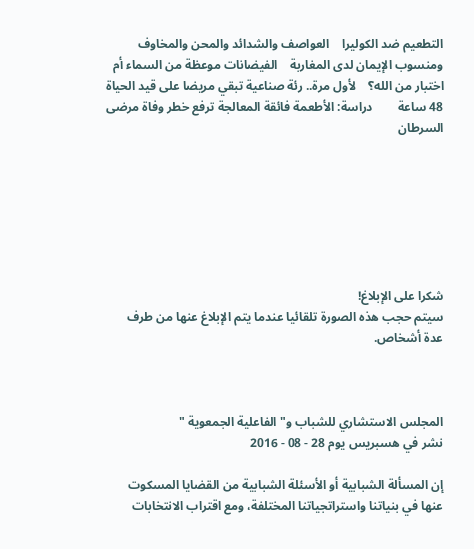التطعيم ضد الكوليرا    العواصف والشدائد والمحن والمخاوف ومنسوب الإيمان لدى المغاربة    الفيضانات موعظة من السماء أم اختبار من الله؟    لأول مرة.. رئة صناعية تبقي مريضا على قيد الحياة 48 ساعة        دراسة: الأطعمة فائقة المعالجة ترفع خطر وفاة مرضى السرطان







شكرا على الإبلاغ!
سيتم حجب هذه الصورة تلقائيا عندما يتم الإبلاغ عنها من طرف عدة أشخاص.



المجلس الاستشاري للشباب و"الفاعلية الجمعوية "
نشر في هسبريس يوم 28 - 08 - 2016

إن المسألة الشبابية أو الأسئلة الشبابية من القضايا المسكوت عنها في بنياتنا واستراتجياتنا المختلفة، ومع اقتراب الانتخابات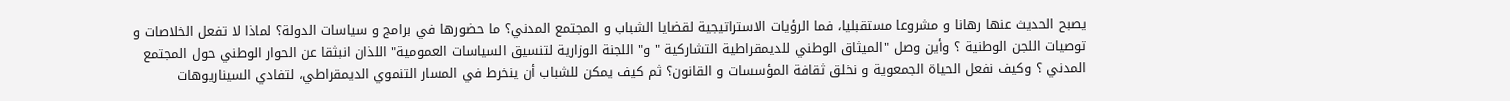يصبح الحديث عنها رهانا و مشروعا مستقبليا، فما الرؤيات الاستراتيجية لقضايا الشباب و المجتمع المدني؟ ما حضورها في برامج و سياسات الدولة؟ لماذا لا تفعل الخلاصات و توصيات اللجن الوطنية ؟ وأين وصل "الميثاق الوطني للديمقراطية التشاركية " و" اللجنة الوزارية لتنسيق السياسات العمومية" اللذان انبثقا عن الحوار الوطني حول المجتمع المدني ؟ وكيف نفعل الحياة الجمعوية و نخلق ثقافة المؤسسات و القانون؟ ثم كيف يمكن للشباب أن ينخرط في المسار التنموي الديمقراطي، لتفادي السيناريوهات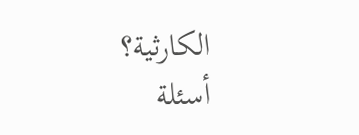الكارثية؟
أسئلة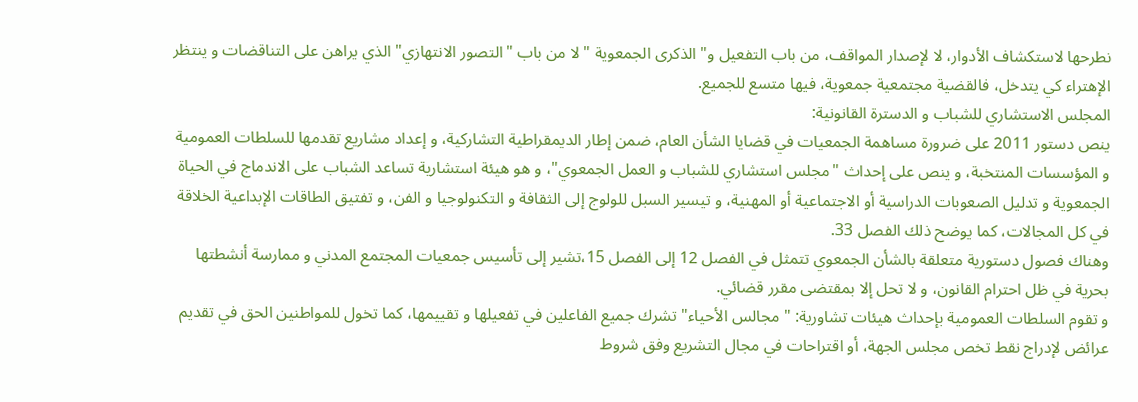نطرحها لاستكشاف الأدوار، لا لإصدار المواقف، من باب التفعيل و" الذكرى الجمعوية " لا من باب "التصور الانتهازي" الذي يراهن على التناقضات و ينتظر الإهتراء كي يتدخل، فالقضية مجتمعية جمعوية، فيها متسع للجميع.
المجلس الاستشاري للشباب و الدسترة القانونية:
ينص دستور 2011 على ضرورة مساهمة الجمعيات في قضايا الشأن العام، ضمن إطار الديمقراطية التشاركية، و إعداد مشاريع تقدمها للسلطات العمومية و المؤسسات المنتخبة، و ينص على إحداث "مجلس استشاري للشباب و العمل الجمعوي"، و هو هيئة استشارية تساعد الشباب على الاندماج في الحياة الجمعوية و تدليل الصعوبات الدراسية أو الاجتماعية أو المهنية، و تيسير السبل للولوج إلى الثقافة و التكنولوجيا و الفن، و تفتيق الطاقات الإبداعية الخلاقة في كل المجالات، كما يوضح ذلك الفصل 33.
وهناك فصول دستورية متعلقة بالشأن الجمعوي تتمثل في الفصل 12 إلى الفصل 15،تشير إلى تأسيس جمعيات المجتمع المدني و ممارسة أنشطتها بحرية في ظل احترام القانون، و لا تحل إلا بمقتضى مقرر قضائي.
و تقوم السلطات العمومية بإحداث هيئات تشاورية: " مجالس الأحياء" تشرك جميع الفاعلين في تفعيلها و تقييمها، كما تخول للمواطنين الحق في تقديم عرائض لإدراج نقط تخص مجلس الجهة، أو اقتراحات في مجال التشريع وفق شروط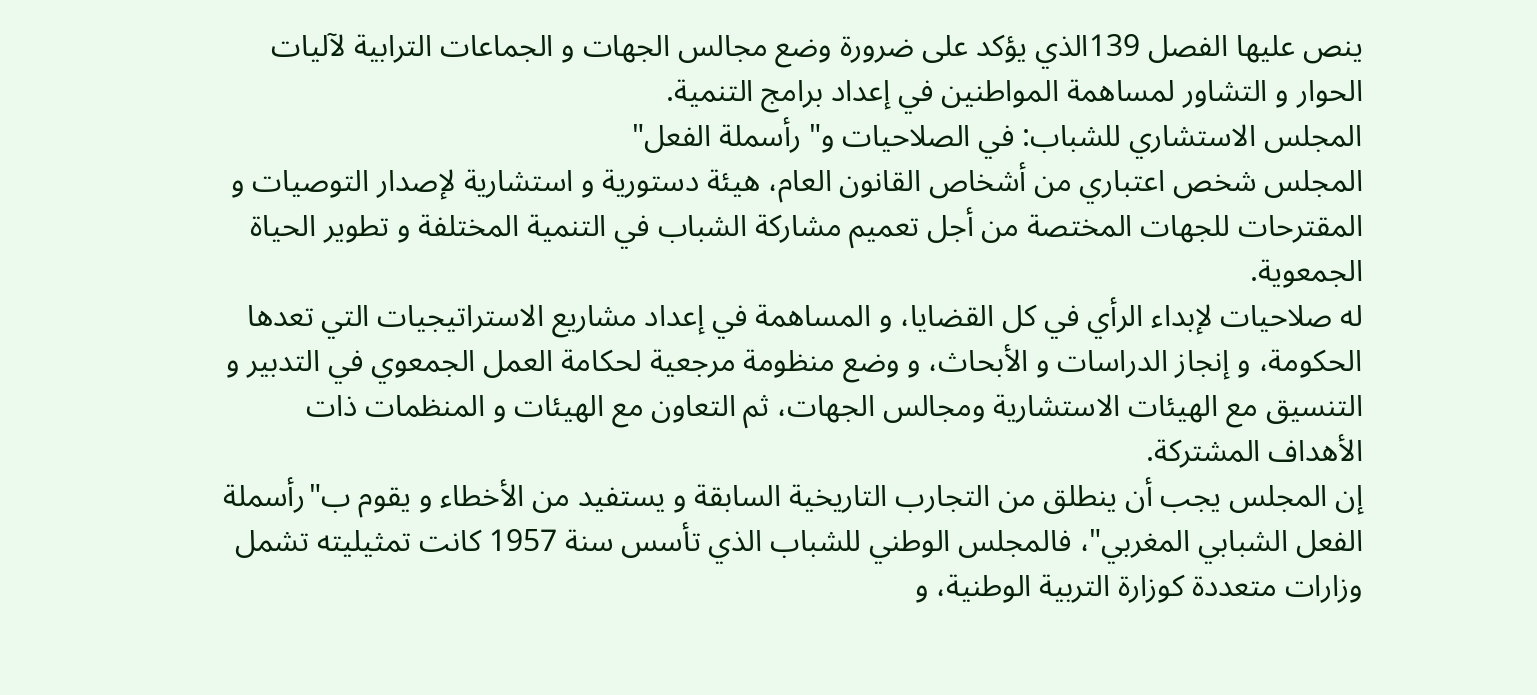ينص عليها الفصل 139الذي يؤكد على ضرورة وضع مجالس الجهات و الجماعات الترابية لآليات الحوار و التشاور لمساهمة المواطنين في إعداد برامج التنمية.
المجلس الاستشاري للشباب: في الصلاحيات و" رأسملة الفعل"
المجلس شخص اعتباري من أشخاص القانون العام، هيئة دستورية و استشارية لإصدار التوصيات و المقترحات للجهات المختصة من أجل تعميم مشاركة الشباب في التنمية المختلفة و تطوير الحياة الجمعوية.
له صلاحيات لإبداء الرأي في كل القضايا، و المساهمة في إعداد مشاريع الاستراتيجيات التي تعدها الحكومة، و إنجاز الدراسات و الأبحاث، و وضع منظومة مرجعية لحكامة العمل الجمعوي في التدبير و التنسيق مع الهيئات الاستشارية ومجالس الجهات، ثم التعاون مع الهيئات و المنظمات ذات الأهداف المشتركة.
إن المجلس يجب أن ينطلق من التجارب التاريخية السابقة و يستفيد من الأخطاء و يقوم ب"رأسملة الفعل الشبابي المغربي"، فالمجلس الوطني للشباب الذي تأسس سنة 1957 كانت تمثيليته تشمل وزارات متعددة كوزارة التربية الوطنية، و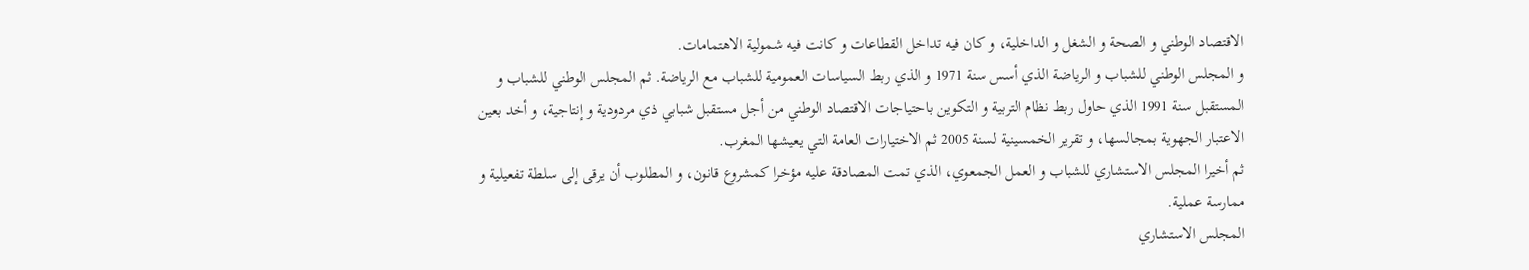الاقتصاد الوطني و الصحة و الشغل و الداخلية، و كان فيه تداخل القطاعات و كانت فيه شمولية الاهتمامات.
و المجلس الوطني للشباب و الرياضة الذي أسس سنة 1971 و الذي ربط السياسات العمومية للشباب مع الرياضة. ثم المجلس الوطني للشباب و المستقبل سنة 1991 الذي حاول ربط نظام التربية و التكوين باحتياجات الاقتصاد الوطني من أجل مستقبل شبابي ذي مردودية و إنتاجية، و أخد بعين الاعتبار الجهوية بمجالسها، و تقرير الخمسينية لسنة 2005 ثم الاختيارات العامة التي يعيشها المغرب.
ثم أخيرا المجلس الاستشاري للشباب و العمل الجمعوي، الذي تمت المصادقة عليه مؤخرا كمشروع قانون، و المطلوب أن يرقى إلى سلطة تفعيلية و ممارسة عملية.
المجلس الاستشاري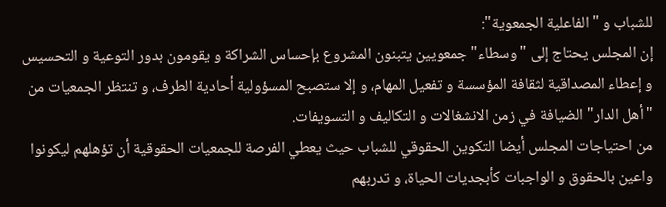للشباب و "الفاعلية الجمعوية":
إن المجلس يحتاج إلى "وسطاء" جمعويين يتبنون المشروع بإحساس الشراكة و يقومون بدور التوعية و التحسيس و إعطاء المصداقية لثقافة المؤسسة و تفعيل المهام، و إلا ستصبح المسؤولية أحادية الطرف، و تنتظر الجمعيات من "أهل الدار" الضيافة في زمن الانشغالات و التكاليف و التسويفات.
من احتياجات المجلس أيضا التكوين الحقوقي للشباب حيث يعطي الفرصة للجمعيات الحقوقية أن تؤهلهم ليكونوا واعين بالحقوق و الواجبات كأبجديات الحياة، و تدربهم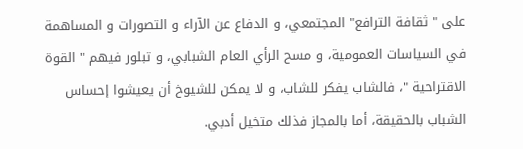على " ثقافة الترافع" المجتمعي، و الدفاع عن الآراء و التصورات و المساهمة في السياسات العمومية، و مسح الرأي العام الشبابي، و تبلور فيهم " القوة الاقتراحية "، فالشاب يفكر للشاب، و لا يمكن للشيوخ أن يعيشوا إحساس الشباب بالحقيقة، أما بالمجاز فذلك متخيل أدبي.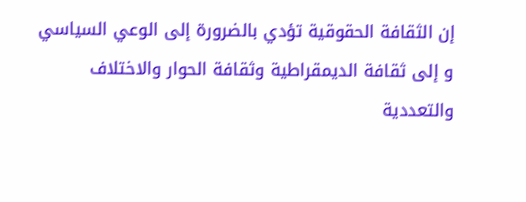إن الثقافة الحقوقية تؤدي بالضرورة إلى الوعي السياسي و إلى ثقافة الديمقراطية وثقافة الحوار والاختلاف والتعددية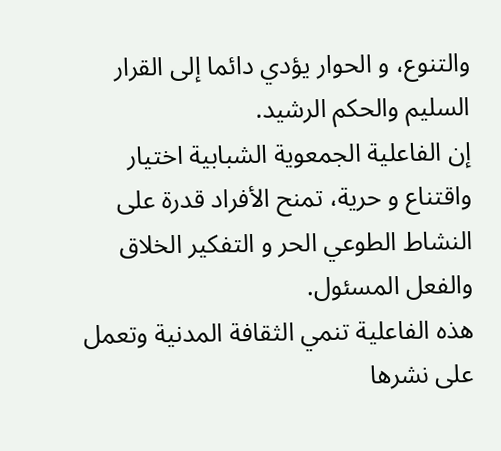والتنوع، و الحوار يؤدي دائما إلى القرار السليم والحكم الرشيد.
إن الفاعلية الجمعوية الشبابية اختيار واقتناع و حرية، تمنح الأفراد قدرة على النشاط الطوعي الحر و التفكير الخلاق والفعل المسئول.
هذه الفاعلية تنمي الثقافة المدنية وتعمل على نشرها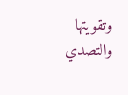وتقويتها والتصدي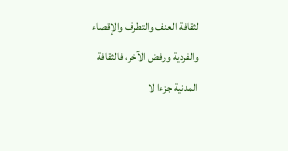لثقافة العنف والتطرف والإقصاء والفردية ورفض الآخر، فالثقافة المدنية جزءا لا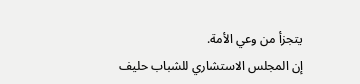يتجزأ من وعي الأمة.
إن المجلس الاستشاري للشباب حليف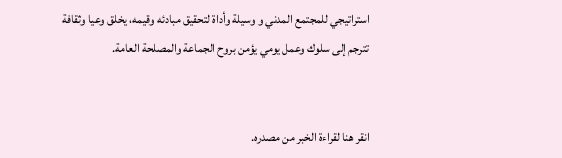استراتيجي للمجتمع المدني و وسيلة وأداة لتحقيق مبادئه وقيمه، يخلق وعيا وثقافة تترجم إلى سلوك وعمل يومي يؤمن بروح الجماعة والمصلحة العامة.


انقر هنا لقراءة الخبر من مصدره.